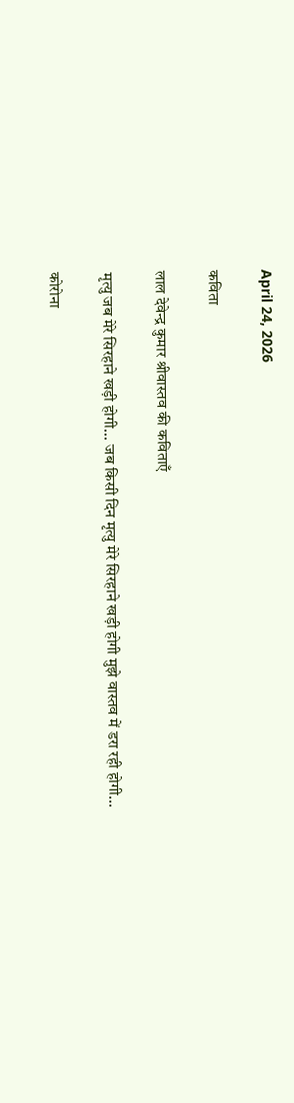April 24, 2026

कविता

लाल देवेन्द्र कुमार श्रीवास्तव की कविताएँ

मृत्यु जब मेरे सिरहाने खड़ी होगी... जब किसी दिन मृत्यु मेरे सिरहाने खड़ी होगी मुझे वास्तव में डरा रही होगी...

कोरोना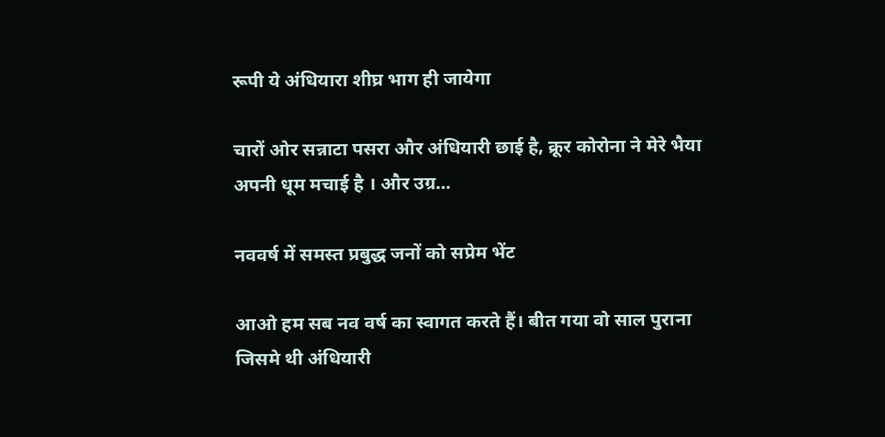रूपी ये अंधियारा शीघ्र भाग ही जायेगा

चारों ओर सन्नाटा पसरा और अंधियारी छाई है, क्रूर कोरोना ने मेरे भैया अपनी धूम मचाई है । और उग्र...

नववर्ष में समस्त प्रबुद्ध जनों को सप्रेम भेंट

आओ हम सब नव वर्ष का स्वागत करते हैं। बीत गया वो साल पुराना जिसमे थी अंधियारी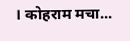। कोहराम मचा...